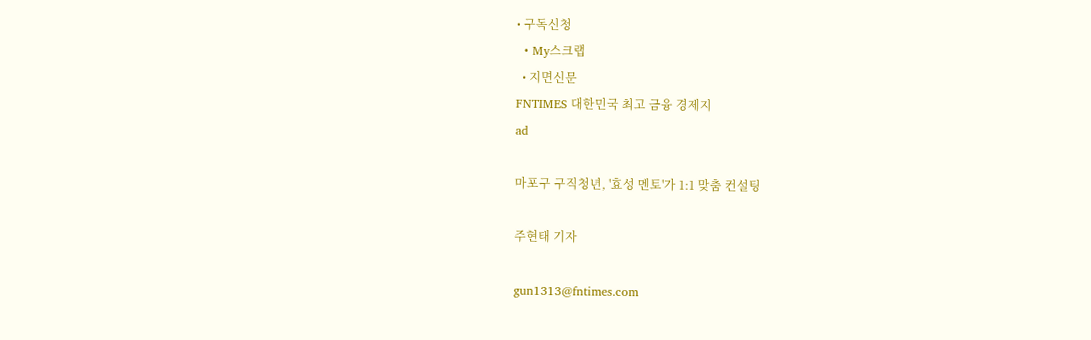• 구독신청
  • My스크랩
  • 지면신문
FNTIMES 대한민국 최고 금융 경제지
ad

마포구 구직청년, '효성 멘토'가 1:1 맞춤 컨설팅

주현태 기자

gun1313@fntimes.com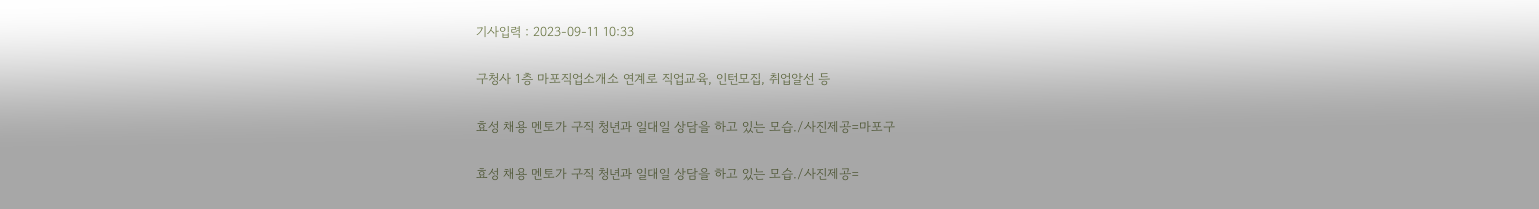기사입력 : 2023-09-11 10:33

구청사 1층 마포직업소개소 연계로 직업교육, 인턴모집, 취업알선 등

효성 채용 멘토가 구직 청년과 일대일 상담을 하고 있는 모습./사진제공=마포구

효성 채용 멘토가 구직 청년과 일대일 상담을 하고 있는 모습./사진제공=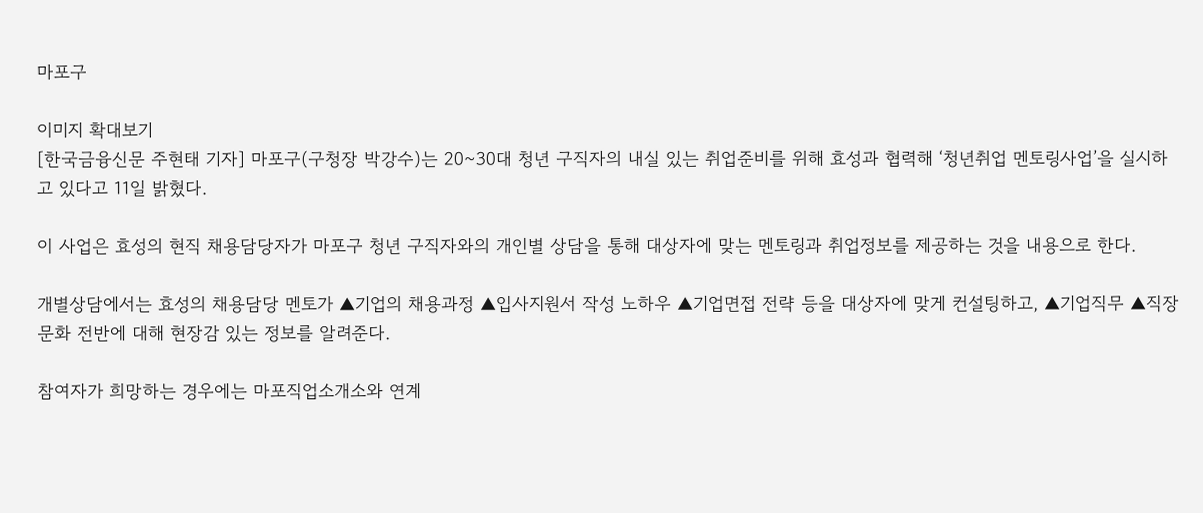마포구

이미지 확대보기
[한국금융신문 주현태 기자] 마포구(구청장 박강수)는 20~30대 청년 구직자의 내실 있는 취업준비를 위해 효성과 협력해 ‘청년취업 멘토링사업’을 실시하고 있다고 11일 밝혔다.

이 사업은 효성의 현직 채용담당자가 마포구 청년 구직자와의 개인별 상담을 통해 대상자에 맞는 멘토링과 취업정보를 제공하는 것을 내용으로 한다.

개별상담에서는 효성의 채용담당 멘토가 ▲기업의 채용과정 ▲입사지원서 작성 노하우 ▲기업면접 전략 등을 대상자에 맞게 컨설팅하고, ▲기업직무 ▲직장문화 전반에 대해 현장감 있는 정보를 알려준다.

참여자가 희망하는 경우에는 마포직업소개소와 연계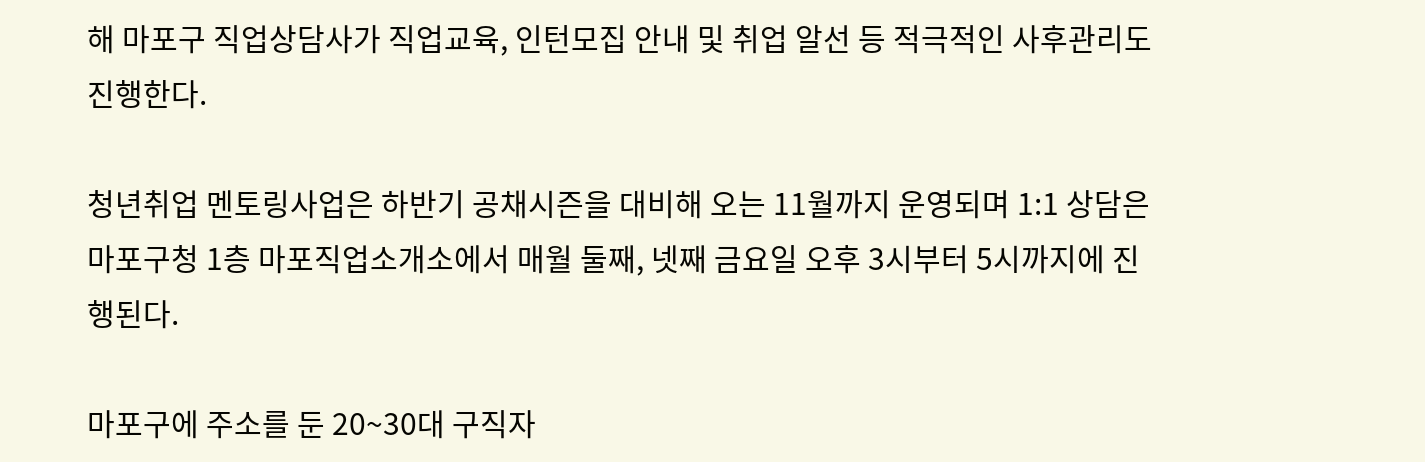해 마포구 직업상담사가 직업교육, 인턴모집 안내 및 취업 알선 등 적극적인 사후관리도 진행한다.

청년취업 멘토링사업은 하반기 공채시즌을 대비해 오는 11월까지 운영되며 1:1 상담은 마포구청 1층 마포직업소개소에서 매월 둘째, 넷째 금요일 오후 3시부터 5시까지에 진행된다.

마포구에 주소를 둔 20~30대 구직자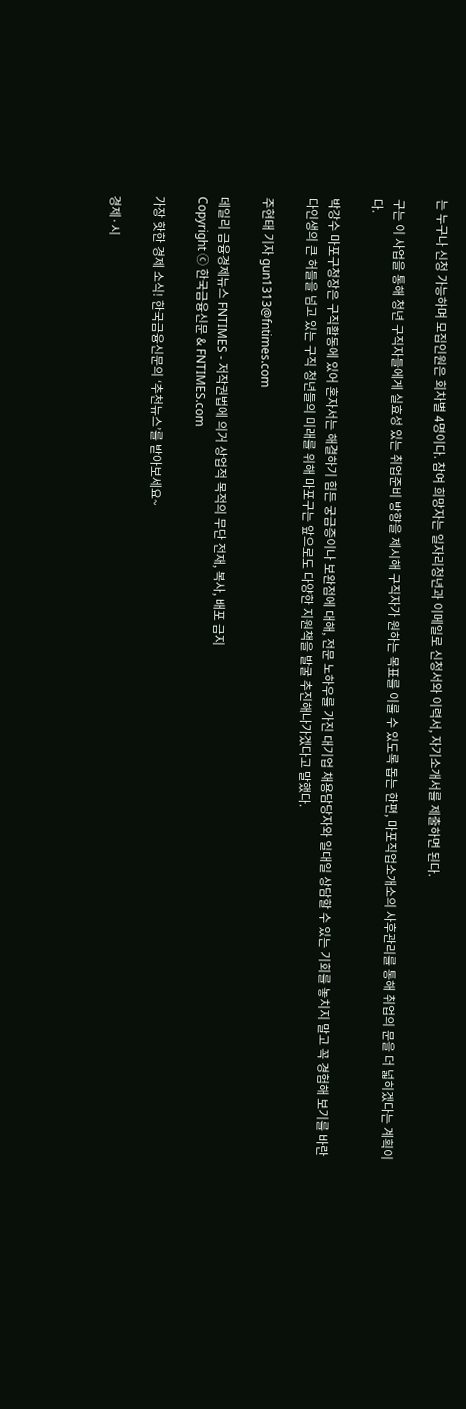는 누구나 신청 가능하며 모집인원은 회차별 4명이다. 참여 희망자는 일자리청년과 이메일로 신청서와 이력서, 자기소개서를 제출하면 된다.

구는 이 사업을 통해 청년 구직자들에게 실효성 있는 취업준비 방향을 제시해 구직자가 원하는 목표를 이룰 수 있도록 돕는 한편, 마포직업소개소의 사후관리를 통해 취업의 문을 더 넓히겠다는 계획이다.

박강수 마포구청장은 구직활동에 있어 혼자서는 해결하기 힘든 궁금증이나 보완점에 대해, 전문 노하우를 가진 대기업 채용담당자와 일대일 상담할 수 있는 기회를 놓치지 말고 꼭 경험해 보기를 바란다인생의 큰 허들을 넘고 있는 구직 청년들의 미래를 위해 마포구는 앞으로도 다양한 지원책을 발굴 추진해나가겠다고 말했다.

주현태 기자 gun1313@fntimes.com

데일리 금융경제뉴스 FNTIMES - 저작권법에 의거 상업적 목적의 무단 전재, 복사, 배포 금지
Copyright ⓒ 한국금융신문 & FNTIMES.com

가장 핫한 경제 소식! 한국금융신문의 ‘추천뉴스’를 받아보세요~

경제·시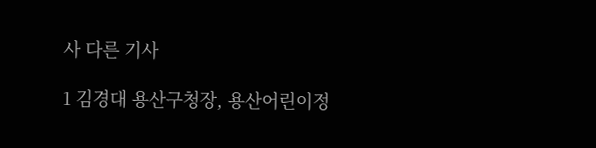사 다른 기사

1 김경대 용산구청장, 용산어린이정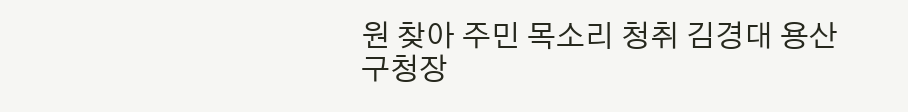원 찾아 주민 목소리 청취 김경대 용산구청장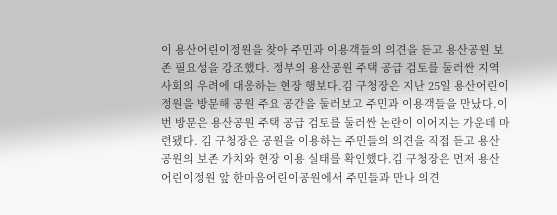이 용산어린이정원을 찾아 주민과 이용객들의 의견을 듣고 용산공원 보존 필요성을 강조했다. 정부의 용산공원 주택 공급 검토를 둘러싼 지역사회의 우려에 대응하는 현장 행보다.김 구청장은 지난 25일 용산어린이정원을 방문해 공원 주요 공간을 둘러보고 주민과 이용객들을 만났다.이번 방문은 용산공원 주택 공급 검토를 둘러싼 논란이 이어지는 가운데 마련됐다. 김 구청장은 공원을 이용하는 주민들의 의견을 직접 듣고 용산공원의 보존 가치와 현장 이용 실태를 확인했다.김 구청장은 먼저 용산어린이정원 앞 한마음어린이공원에서 주민들과 만나 의견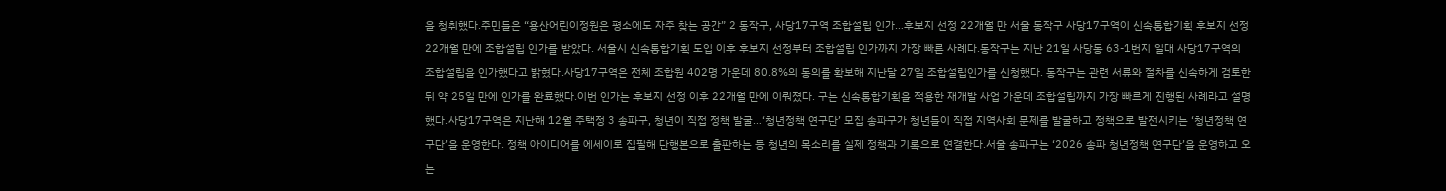을 청취했다.주민들은 “용산어린이정원은 평소에도 자주 찾는 공간” 2 동작구, 사당17구역 조합설립 인가…후보지 선정 22개월 만 서울 동작구 사당17구역이 신속통합기획 후보지 선정 22개월 만에 조합설립 인가를 받았다. 서울시 신속통합기획 도입 이후 후보지 선정부터 조합설립 인가까지 가장 빠른 사례다.동작구는 지난 21일 사당동 63-1번지 일대 사당17구역의 조합설립을 인가했다고 밝혔다.사당17구역은 전체 조합원 402명 가운데 80.8%의 동의를 확보해 지난달 27일 조합설립인가를 신청했다. 동작구는 관련 서류와 절차를 신속하게 검토한 뒤 약 25일 만에 인가를 완료했다.이번 인가는 후보지 선정 이후 22개월 만에 이뤄졌다. 구는 신속통합기획을 적용한 재개발 사업 가운데 조합설립까지 가장 빠르게 진행된 사례라고 설명했다.사당17구역은 지난해 12월 주택정 3 송파구, 청년이 직접 정책 발굴…‘청년정책 연구단’ 모집 송파구가 청년들이 직접 지역사회 문제를 발굴하고 정책으로 발전시키는 ‘청년정책 연구단’을 운영한다. 정책 아이디어를 에세이로 집필해 단행본으로 출판하는 등 청년의 목소리를 실제 정책과 기록으로 연결한다.서울 송파구는 ‘2026 송파 청년정책 연구단’을 운영하고 오는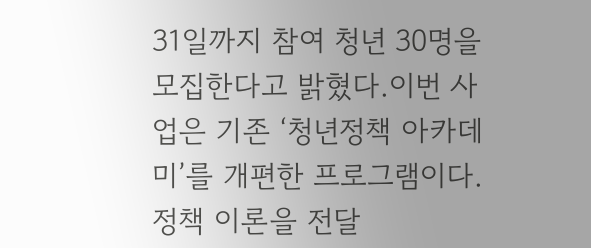31일까지 참여 청년 30명을 모집한다고 밝혔다.이번 사업은 기존 ‘청년정책 아카데미’를 개편한 프로그램이다. 정책 이론을 전달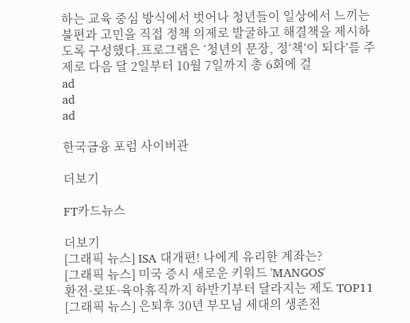하는 교육 중심 방식에서 벗어나 청년들이 일상에서 느끼는 불편과 고민을 직접 정책 의제로 발굴하고 해결책을 제시하도록 구성했다.프로그램은 ‘청년의 문장, 정‘책’이 되다’를 주제로 다음 달 2일부터 10월 7일까지 총 6회에 걸
ad
ad
ad

한국금융 포럼 사이버관

더보기

FT카드뉴스

더보기
[그래픽 뉴스] ISA 대개편! 나에게 유리한 계좌는?
[그래픽 뉴스] 미국 증시 새로운 키워드 'MANGOS'
환전·로또·육아휴직까지 하반기부터 달라지는 제도 TOP11
[그래픽 뉴스] 은퇴후 30년 부모님 세대의 생존전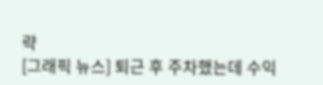략
[그래픽 뉴스] 퇴근 후 주차했는데 수익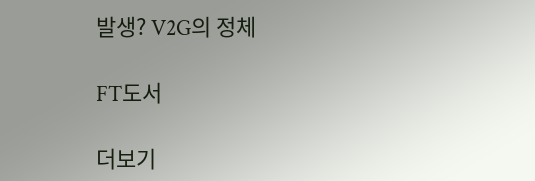발생? V2G의 정체

FT도서

더보기